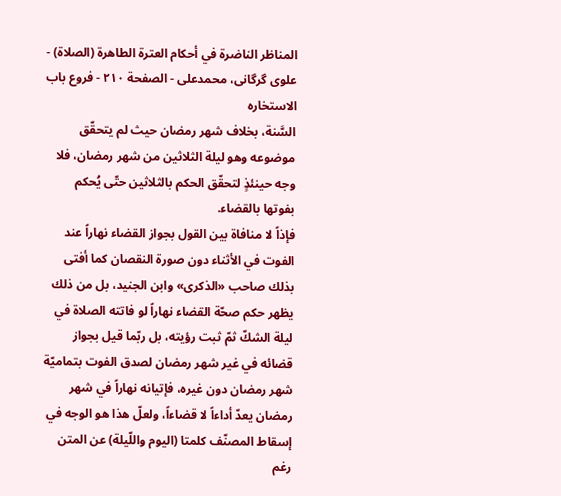المناظر الناضرة في أحکام العترة الطاهرة (الصلاة) - علوی گرگانی، محمدعلی - الصفحة ٢١٠ - فروع باب الاستخاره
السَّنة، بخلاف شهر رمضان حيث لم يتحقّق موضوعه وهو ليلة الثلاثين من شهر رمضان، فلا وجه حينئذٍ لتحقّق الحكم بالثلاثين حتّى يُحكم بفوتها بالقضاء.
فإذاً لا منافاة بين القول بجواز القضاء نهاراً عند الفوت في الأثناء دون صورة النقصان كما أفتى بذلك صاحب «الذكرى» وابن الجنيد، بل من ذلك يظهر حكم صحّة القضاء نهاراً لو فاتته الصلاة في ليلة الشكّ ثمّ ثبت رؤيته، بل ربّما قيل بجواز قضائه في غير شهر رمضان لصدق الفوت بتماميّة شهر رمضان دون غيره، فإتيانه نهاراً في شهر رمضان يعدّ أداءاً لا قضاءاً، ولعلّ هذا هو الوجه في إسقاط المصنّف كلمتا (اليوم واللّيلة) عن المتن رغم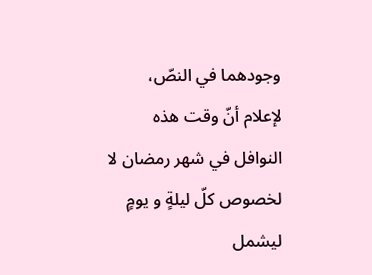وجودهما في النصّ، لإعلام أنّ وقت هذه النوافل في شهر رمضان لا لخصوص كلّ ليلةٍ و يومٍ ليشمل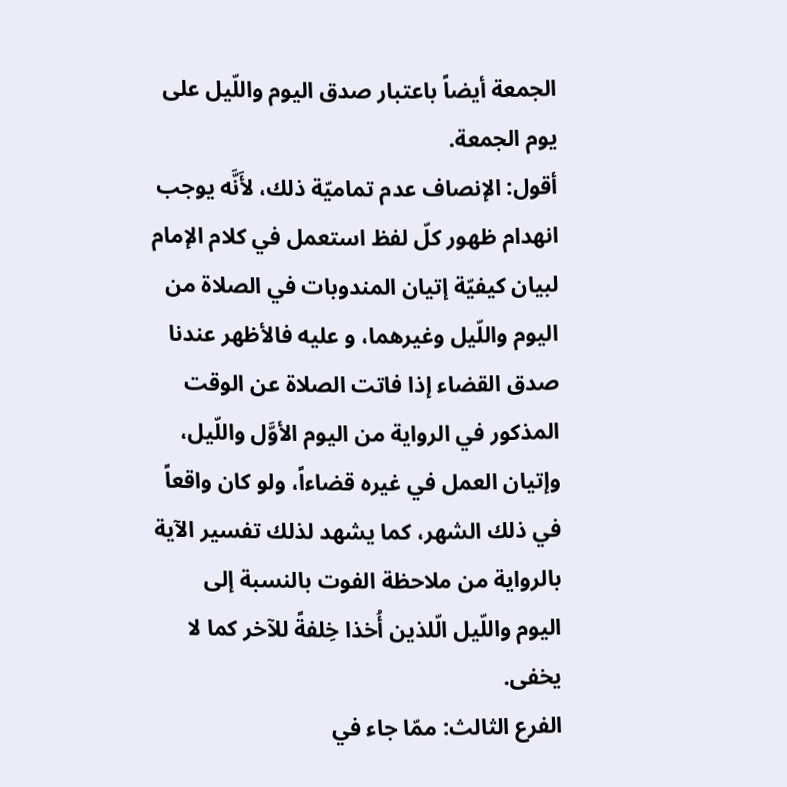الجمعة أيضاً باعتبار صدق اليوم واللّيل على يوم الجمعة.
أقول: الإنصاف عدم تماميّة ذلك، لأَنَّه يوجب انهدام ظهور كلّ لفظ استعمل في كلام الإمام لبيان كيفيّة إتيان المندوبات في الصلاة من اليوم واللّيل وغيرهما، و عليه فالأظهر عندنا صدق القضاء إذا فاتت الصلاة عن الوقت المذكور في الرواية من اليوم الأوَّل واللّيل، وإتيان العمل في غيره قضاءاً، ولو كان واقعاً في ذلك الشهر، كما يشهد لذلك تفسير الآية بالرواية من ملاحظة الفوت بالنسبة إلى اليوم واللّيل الّلذين أُخذا خِلفةً للآخر كما لا يخفى.
الفرع الثالث: ممّا جاء في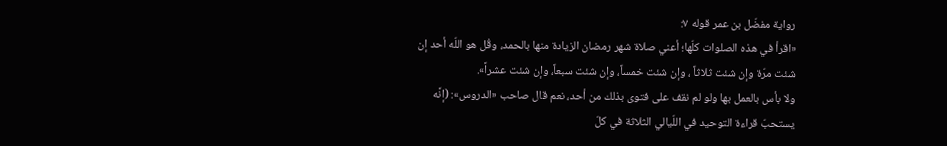رواية مفضّل بن عمر قوله ٧:
«اقرأ في هذه الصلوات كلّها؛ أعني صلاة شهر رمضان الزيادة منها بالحمد، وقُل هو اللّه أحد إن شئت مرّة وإن شئت ثلاثاً ، وإن شئت خمساً، وإن شئت سبعاً، وإن شئت عشراً».
ولا بأس بالعمل بها ولو لم نقف على فتوى بذلك من أحد، نعم قال صاحب «الدروس»: (إنَّه يستحبّ قراءة التوحيد في اللّيالي الثلاثة في كلّ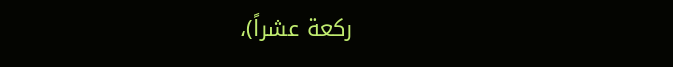ركعة عشراً)،